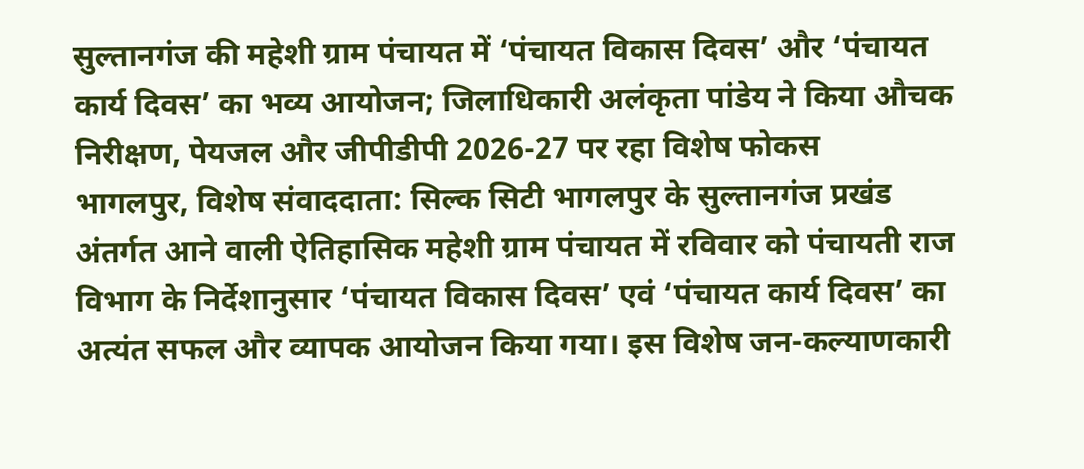सुल्तानगंज की महेशी ग्राम पंचायत में ‘पंचायत विकास दिवस’ और ‘पंचायत कार्य दिवस’ का भव्य आयोजन; जिलाधिकारी अलंकृता पांडेय ने किया औचक निरीक्षण, पेयजल और जीपीडीपी 2026-27 पर रहा विशेष फोकस
भागलपुर, विशेष संवाददाता: सिल्क सिटी भागलपुर के सुल्तानगंज प्रखंड अंतर्गत आने वाली ऐतिहासिक महेशी ग्राम पंचायत में रविवार को पंचायती राज विभाग के निर्देशानुसार ‘पंचायत विकास दिवस’ एवं ‘पंचायत कार्य दिवस’ का अत्यंत सफल और व्यापक आयोजन किया गया। इस विशेष जन-कल्याणकारी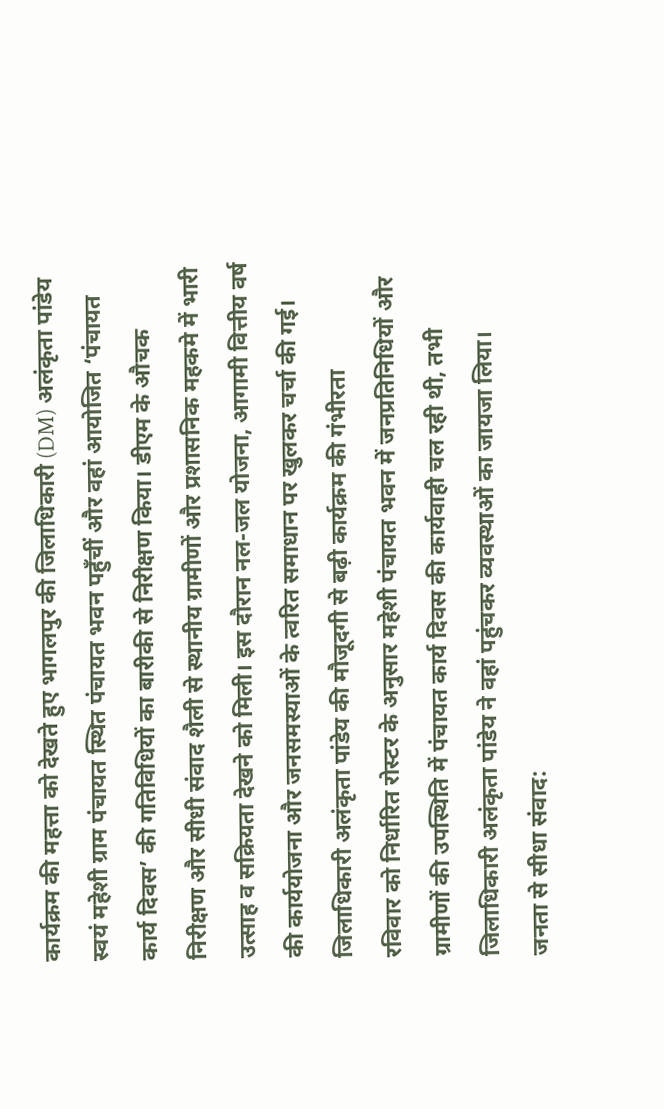कार्यक्रम की महत्ता को देखते हुए भागलपुर की जिलाधिकारी (DM) अलंकृता पांडेय स्वयं महेशी ग्राम पंचायत स्थित पंचायत भवन पहुँचीं और वहां आयोजित ‘पंचायत कार्य दिवस’ की गतिविधियों का बारीकी से निरीक्षण किया। डीएम के औचक निरीक्षण और सीधी संवाद शैली से स्थानीय ग्रामीणों और प्रशासनिक महकमे में भारी उत्साह व सक्रियता देखने को मिली। इस दौरान नल-जल योजना, आगामी वित्तीय वर्ष की कार्ययोजना और जनसमस्याओं के त्वरित समाधान पर खुलकर चर्चा की गई।
जिलाधिकारी अलंकृता पांडेय की मौजूदगी से बढ़ी कार्यक्रम की गंभीरता
रविवार को निर्धारित रोस्टर के अनुसार महेशी पंचायत भवन में जनप्रतिनिधियों और ग्रामीणों की उपस्थिति में पंचायत कार्य दिवस की कार्यवाही चल रही थी, तभी जिलाधिकारी अलंकृता पांडेय ने वहां पहुंचकर व्यवस्थाओं का जायजा लिया।
जनता से सीधा संवाद: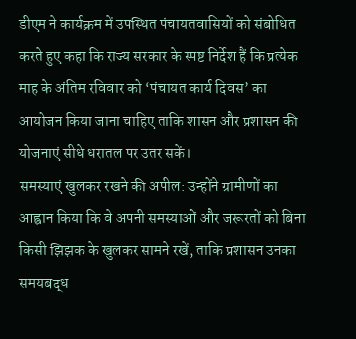डीएम ने कार्यक्रम में उपस्थित पंचायतवासियों को संबोधित करते हुए कहा कि राज्य सरकार के स्पष्ट निर्देश हैं कि प्रत्येक माह के अंतिम रविवार को ‘पंचायत कार्य दिवस’ का आयोजन किया जाना चाहिए ताकि शासन और प्रशासन की योजनाएं सीधे धरातल पर उतर सकें।
समस्याएं खुलकर रखने की अपील: उन्होंने ग्रामीणों का आह्वान किया कि वे अपनी समस्याओं और जरूरतों को बिना किसी झिझक के खुलकर सामने रखें, ताकि प्रशासन उनका समयबद्ध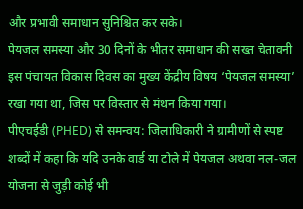और प्रभावी समाधान सुनिश्चित कर सके।
पेयजल समस्या और 30 दिनों के भीतर समाधान की सख्त चेतावनी
इस पंचायत विकास दिवस का मुख्य केंद्रीय विषय ‘पेयजल समस्या’ रखा गया था, जिस पर विस्तार से मंथन किया गया।
पीएचईडी (PHED) से समन्वय: जिलाधिकारी ने ग्रामीणों से स्पष्ट शब्दों में कहा कि यदि उनके वार्ड या टोले में पेयजल अथवा नल-जल योजना से जुड़ी कोई भी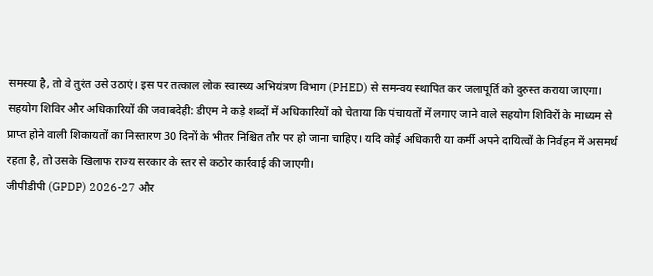समस्या है, तो वे तुरंत उसे उठाएं। इस पर तत्काल लोक स्वास्थ्य अभियंत्रण विभाग (PHED) से समन्वय स्थापित कर जलापूर्ति को दुरुस्त कराया जाएगा।
सहयोग शिविर और अधिकारियों की जवाबदेही: डीएम ने कड़े शब्दों में अधिकारियों को चेताया कि पंचायतों में लगाए जाने वाले सहयोग शिविरों के माध्यम से प्राप्त होने वाली शिकायतों का निस्तारण 30 दिनों के भीतर निश्चित तौर पर हो जाना चाहिए। यदि कोई अधिकारी या कर्मी अपने दायित्वों के निर्वहन में असमर्थ रहता है, तो उसके खिलाफ राज्य सरकार के स्तर से कठोर कार्रवाई की जाएगी।
जीपीडीपी (GPDP) 2026-27 और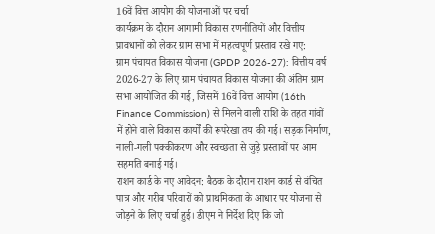16वें वित्त आयोग की योजनाओं पर चर्चा
कार्यक्रम के दौरान आगामी विकास रणनीतियों और वित्तीय प्रावधानों को लेकर ग्राम सभा में महत्वपूर्ण प्रस्ताव रखे गए:
ग्राम पंचायत विकास योजना (GPDP 2026-27): वित्तीय वर्ष 2026-27 के लिए ग्राम पंचायत विकास योजना की अंतिम ग्राम सभा आयोजित की गई, जिसमें 16वें वित्त आयोग (16th Finance Commission) से मिलने वाली राशि के तहत गांवों में होने वाले विकास कार्यों की रूपरेखा तय की गई। सड़क निर्माण, नाली-गली पक्कीकरण और स्वच्छता से जुड़े प्रस्तावों पर आम सहमति बनाई गई।
राशन कार्ड के नए आवेदन: बैठक के दौरान राशन कार्ड से वंचित पात्र और गरीब परिवारों को प्राथमिकता के आधार पर योजना से जोड़ने के लिए चर्चा हुई। डीएम ने निर्देश दिए कि जो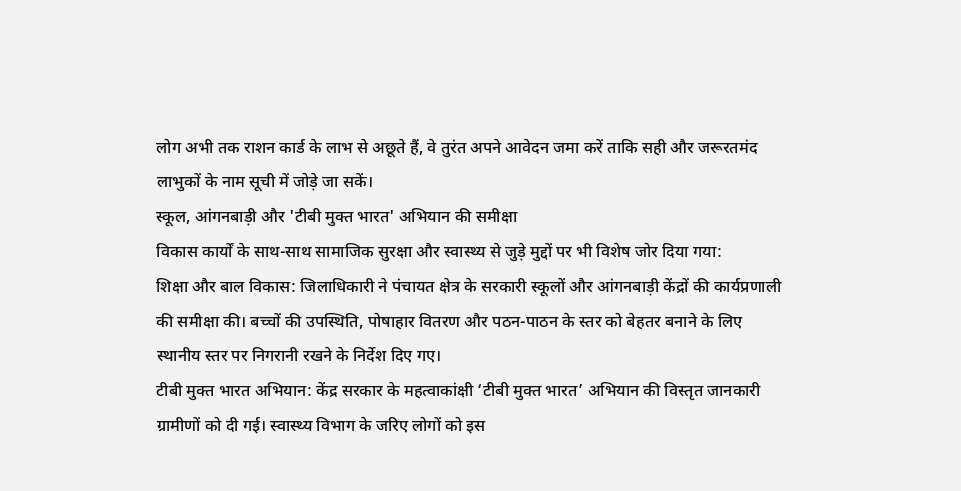लोग अभी तक राशन कार्ड के लाभ से अछूते हैं, वे तुरंत अपने आवेदन जमा करें ताकि सही और जरूरतमंद लाभुकों के नाम सूची में जोड़े जा सकें।
स्कूल, आंगनबाड़ी और 'टीबी मुक्त भारत' अभियान की समीक्षा
विकास कार्यों के साथ-साथ सामाजिक सुरक्षा और स्वास्थ्य से जुड़े मुद्दों पर भी विशेष जोर दिया गया:
शिक्षा और बाल विकास: जिलाधिकारी ने पंचायत क्षेत्र के सरकारी स्कूलों और आंगनबाड़ी केंद्रों की कार्यप्रणाली की समीक्षा की। बच्चों की उपस्थिति, पोषाहार वितरण और पठन-पाठन के स्तर को बेहतर बनाने के लिए स्थानीय स्तर पर निगरानी रखने के निर्देश दिए गए।
टीबी मुक्त भारत अभियान: केंद्र सरकार के महत्वाकांक्षी ‘टीबी मुक्त भारत’ अभियान की विस्तृत जानकारी ग्रामीणों को दी गई। स्वास्थ्य विभाग के जरिए लोगों को इस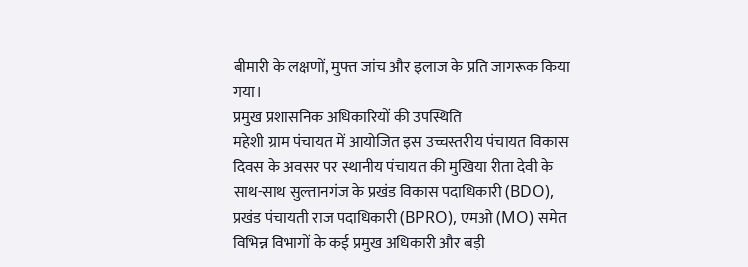बीमारी के लक्षणों, मुफ्त जांच और इलाज के प्रति जागरूक किया गया।
प्रमुख प्रशासनिक अधिकारियों की उपस्थिति
महेशी ग्राम पंचायत में आयोजित इस उच्चस्तरीय पंचायत विकास दिवस के अवसर पर स्थानीय पंचायत की मुखिया रीता देवी के साथ-साथ सुल्तानगंज के प्रखंड विकास पदाधिकारी (BDO), प्रखंड पंचायती राज पदाधिकारी (BPRO), एमओ (MO) समेत विभिन्न विभागों के कई प्रमुख अधिकारी और बड़ी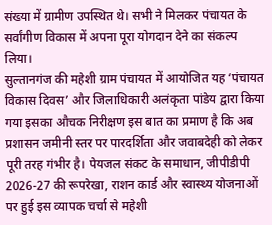संख्या में ग्रामीण उपस्थित थे। सभी ने मिलकर पंचायत के सर्वांगीण विकास में अपना पूरा योगदान देने का संकल्प लिया।
सुल्तानगंज की महेशी ग्राम पंचायत में आयोजित यह ‘पंचायत विकास दिवस’ और जिलाधिकारी अलंकृता पांडेय द्वारा किया गया इसका औचक निरीक्षण इस बात का प्रमाण है कि अब प्रशासन जमीनी स्तर पर पारदर्शिता और जवाबदेही को लेकर पूरी तरह गंभीर है। पेयजल संकट के समाधान, जीपीडीपी 2026-27 की रूपरेखा, राशन कार्ड और स्वास्थ्य योजनाओं पर हुई इस व्यापक चर्चा से महेशी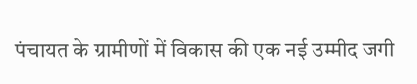पंचायत के ग्रामीणों में विकास की एक नई उम्मीद जगी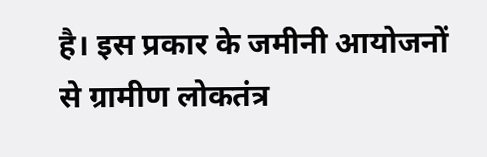है। इस प्रकार के जमीनी आयोजनों से ग्रामीण लोकतंत्र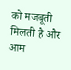को मजबूती मिलती है और आम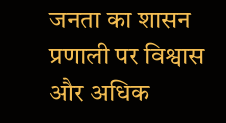जनता का शासन प्रणाली पर विश्वास और अधिक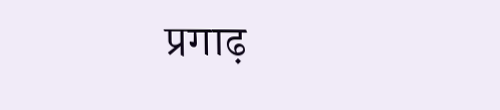प्रगाढ़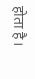होता है।